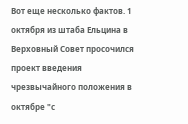Вот еще несколько фактов. 1 октября из штаба Ельцина в Верховный Совет просочился проект введения чрезвычайного положения в октябре "с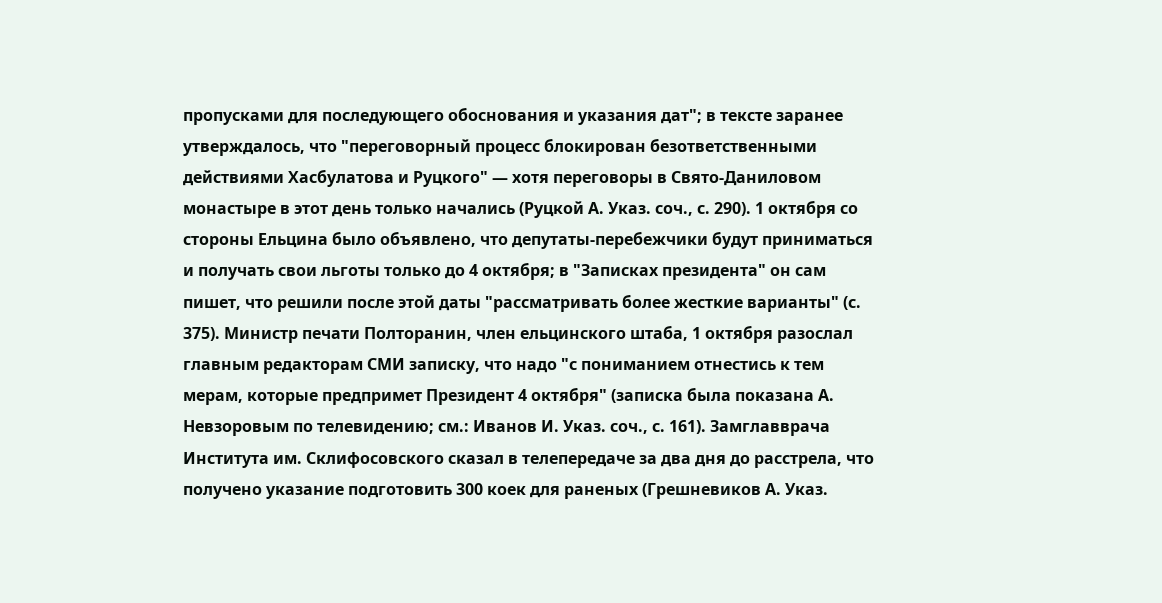пропусками для последующего обоснования и указания дат"; в тексте заранее утверждалось, что "переговорный процесс блокирован безответственными действиями Хасбулатова и Руцкого" — хотя переговоры в Свято-Даниловом монастыре в этот день только начались (Руцкой А. Указ. соч., с. 290). 1 октября со стороны Ельцина было объявлено, что депутаты-перебежчики будут приниматься и получать свои льготы только до 4 октября; в "Записках президента" он сам пишет, что решили после этой даты "рассматривать более жесткие варианты" (с. 375). Министр печати Полторанин, член ельцинского штаба, 1 октября разослал главным редакторам СМИ записку, что надо "с пониманием отнестись к тем мерам, которые предпримет Президент 4 октября" (записка была показана А. Невзоровым по телевидению; см.: Иванов И. Указ. соч., с. 161). Замглавврача Института им. Склифосовского сказал в телепередаче за два дня до расстрела, что получено указание подготовить 300 коек для раненых (Грешневиков А. Указ.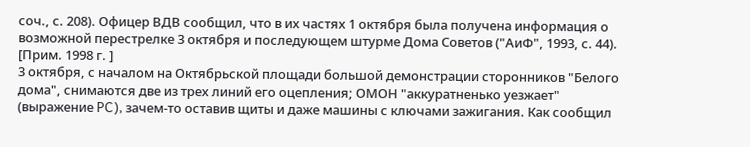соч., с. 208). Офицер ВДВ сообщил, что в их частях 1 октября была получена информация о возможной перестрелке 3 октября и последующем штурме Дома Советов ("АиФ", 1993, с. 44). [Прим. 1998 г. ]
3 октября, с началом на Октябрьской площади большой демонстрации сторонников "Белого дома", снимаются две из трех линий его оцепления; ОМОН "аккуратненько уезжает" (выражение PC), зачем-то оставив щиты и даже машины с ключами зажигания. Как сообщил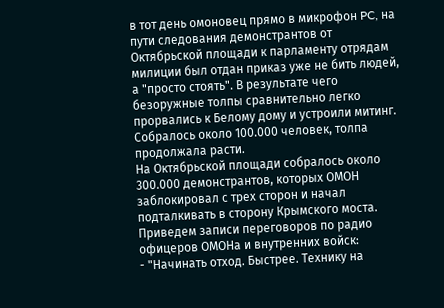в тот день омоновец прямо в микрофон PC, на пути следования демонстрантов от Октябрьской площади к парламенту отрядам милиции был отдан приказ уже не бить людей, а "просто стоять". В результате чего безоружные толпы сравнительно легко прорвались к Белому дому и устроили митинг. Собралось около 100.000 человек, толпа продолжала расти.
На Октябрьской площади собралось около 300.000 демонстрантов, которых ОМОН заблокировал с трех сторон и начал подталкивать в сторону Крымского моста. Приведем записи переговоров по радио офицеров ОМОНа и внутренних войск:
- "Начинать отход. Быстрее. Технику на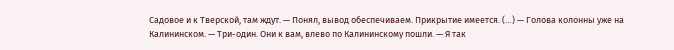Садовое и к Тверской, там ждут. — Понял, вывод обеспечиваем. Прикрытие имеется. (…) — Голова колонны уже на Калининском. — Три-один. Они к вам, влево по Калининскому пошли. — Я так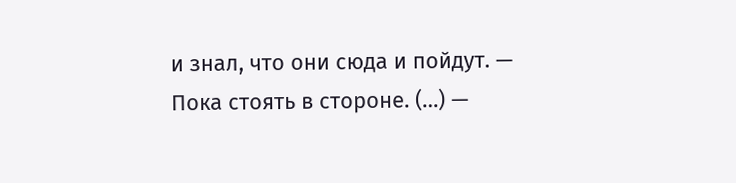и знал, что они сюда и пойдут. — Пока стоять в стороне. (…) —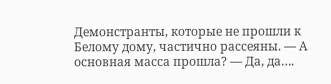Демонстранты, которые не прошли к Белому дому, частично рассеяны. — А основная масса прошла? — Да, да….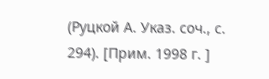(Руцкой А. Указ. соч., с. 294). [Прим. 1998 г. ]